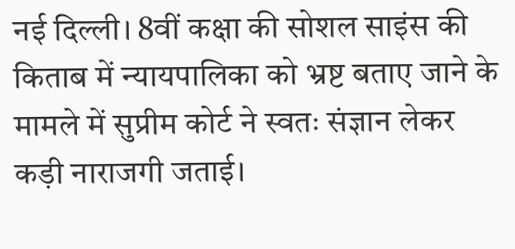नई दिल्ली। 8वीं कक्षा की सोशल साइंस की किताब में न्यायपालिका को भ्रष्ट बताए जाने के मामले में सुप्रीम कोर्ट ने स्वतः संज्ञान लेकर कड़ी नाराजगी जताई।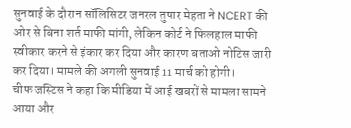सुनवाई के दौरान सॉलिसिटर जनरल तुषार मेहता ने NCERT की ओर से बिना शर्त माफी मांगी, लेकिन कोर्ट ने फिलहाल माफी स्वीकार करने से इंकार कर दिया और कारण बताओ नोटिस जारी कर दिया। मामले की अगली सुनवाई 11 मार्च को होगी।
चीफ जस्टिस ने कहा कि मीडिया में आई खबरों से मामला सामने आया और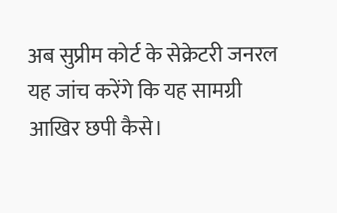अब सुप्रीम कोर्ट के सेक्रेटरी जनरल यह जांच करेंगे कि यह सामग्री आखिर छपी कैसे।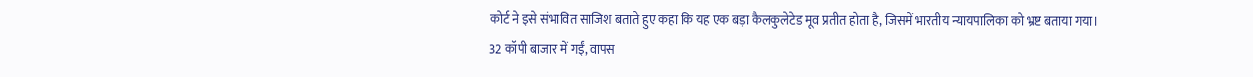कोर्ट ने इसे संभावित साजिश बताते हुए कहा कि यह एक बड़ा कैलकुलेटेड मूव प्रतीत होता है, जिसमें भारतीय न्यायपालिका को भ्रष्ट बताया गया।
32 कॉपी बाजार में गईं, वापस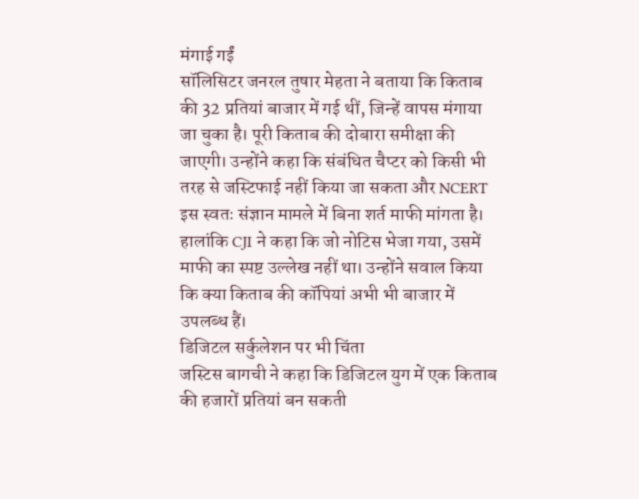मंगाई गईं
सॉलिसिटर जनरल तुषार मेहता ने बताया कि किताब की 32 प्रतियां बाजार में गई थीं, जिन्हें वापस मंगाया जा चुका है। पूरी किताब की दोबारा समीक्षा की जाएगी। उन्होंने कहा कि संबंधित चैप्टर को किसी भी तरह से जस्टिफाई नहीं किया जा सकता और NCERT इस स्वतः संज्ञान मामले में बिना शर्त माफी मांगता है। हालांकि CJI ने कहा कि जो नोटिस भेजा गया, उसमें माफी का स्पष्ट उल्लेख नहीं था। उन्होंने सवाल किया कि क्या किताब की कॉपियां अभी भी बाजार में उपलब्ध हैं।
डिजिटल सर्कुलेशन पर भी चिंता
जस्टिस बागची ने कहा कि डिजिटल युग में एक किताब की हजारों प्रतियां बन सकती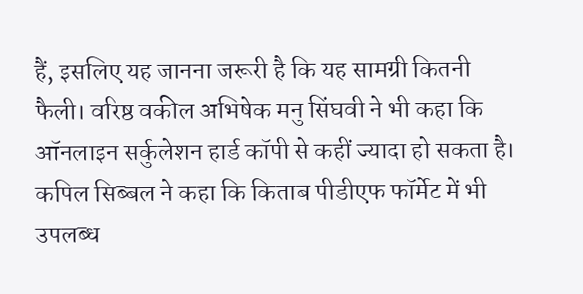हैं, इसलिए यह जानना जरूरी है कि यह सामग्री कितनी फैली। वरिष्ठ वकील अभिषेक मनु सिंघवी ने भी कहा कि ऑनलाइन सर्कुलेशन हार्ड कॉपी से कहीं ज्यादा हो सकता है। कपिल सिब्बल ने कहा कि किताब पीडीएफ फॉर्मेट में भी उपलब्ध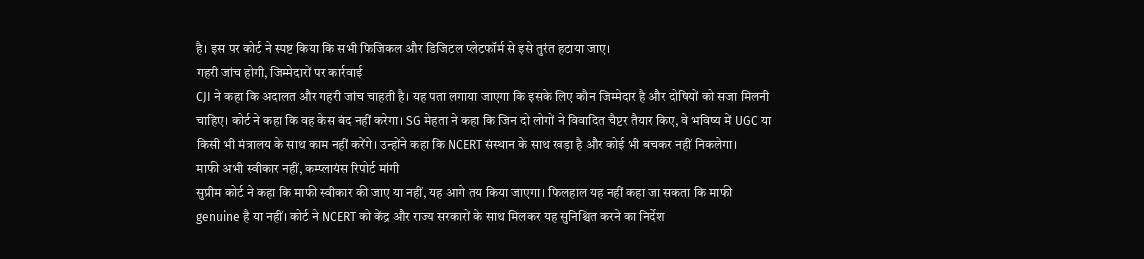है। इस पर कोर्ट ने स्पष्ट किया कि सभी फिजिकल और डिजिटल प्लेटफॉर्म से इसे तुरंत हटाया जाए।
गहरी जांच होगी, जिम्मेदारों पर कार्रवाई
CJI ने कहा कि अदालत और गहरी जांच चाहती है। यह पता लगाया जाएगा कि इसके लिए कौन जिम्मेदार है और दोषियों को सजा मिलनी चाहिए। कोर्ट ने कहा कि वह केस बंद नहीं करेगा। SG मेहता ने कहा कि जिन दो लोगों ने विवादित चैप्टर तैयार किए, वे भविष्य में UGC या किसी भी मंत्रालय के साथ काम नहीं करेंगे। उन्होंने कहा कि NCERT संस्थान के साथ खड़ा है और कोई भी बचकर नहीं निकलेगा।
माफी अभी स्वीकार नहीं, कम्प्लायंस रिपोर्ट मांगी
सुप्रीम कोर्ट ने कहा कि माफी स्वीकार की जाए या नहीं, यह आगे तय किया जाएगा। फिलहाल यह नहीं कहा जा सकता कि माफी genuine है या नहीं। कोर्ट ने NCERT को केंद्र और राज्य सरकारों के साथ मिलकर यह सुनिश्चित करने का निर्देश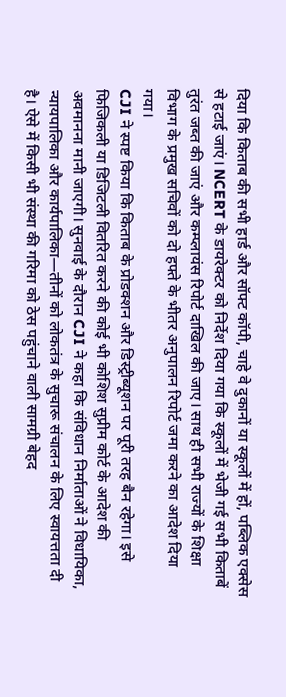दिया कि किताब की सभी हार्ड और सॉफ्ट कॉपी, चाहे वे दुकानों या स्कूलों में हों, पब्लिक एक्सेस से हटाई जाएं। NCERT के डायरेक्टर को निर्देश दिया गया कि स्कूलों में भेजी गई सभी किताबें तुरंत जब्त की जाएं और कम्प्लायंस रिपोर्ट दाखिल की जाए। साथ ही सभी राज्यों के शिक्षा विभाग के प्रमुख सचिवों को दो हफ्ते के भीतर अनुपालन रिपोर्ट जमा करने का आदेश दिया गया।
CJI ने स्पष्ट किया कि किताब के प्रोडक्शन और डिस्ट्रीब्यूशन पर पूरी तरह बैन रहेगा। इसे फिजिकली या डिजिटली वितरित करने की कोई भी कोशिश सुप्रीम कोर्ट के आदेश की अवमानना मानी जाएगी। सुनवाई के दौरान CJI ने कहा कि संविधान निर्माताओं ने विधायिका, न्यायपालिका और कार्यपालिका—तीनों को लोकतंत्र के सुचारू संचालन के लिए स्वायत्तता दी है। ऐसे में किसी भी संस्था की गरिमा को ठेस पहुंचाने वाली सामग्री बेहद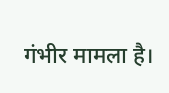गंभीर मामला है।